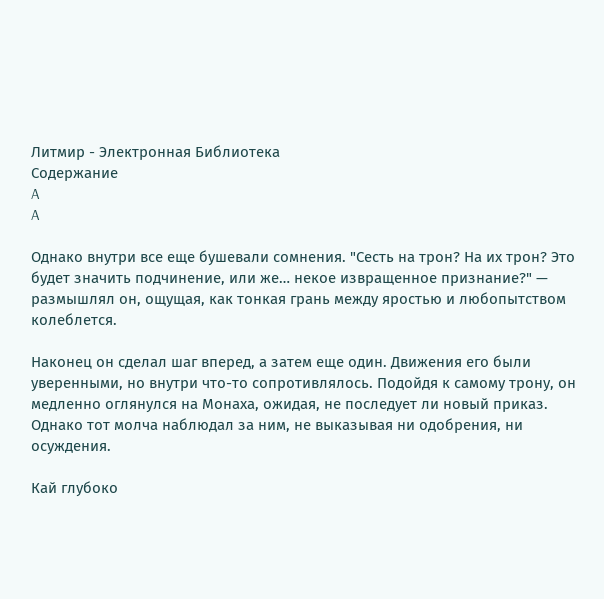Литмир - Электронная Библиотека
Содержание
A
A

Однако внутри все еще бушевали сомнения. "Сесть на трон? На их трон? Это будет значить подчинение, или же… некое извращенное признание?" — размышлял он, ощущая, как тонкая грань между яростью и любопытством колеблется.

Наконец он сделал шаг вперед, а затем еще один. Движения его были уверенными, но внутри что-то сопротивлялось. Подойдя к самому трону, он медленно оглянулся на Монаха, ожидая, не последует ли новый приказ. Однако тот молча наблюдал за ним, не выказывая ни одобрения, ни осуждения.

Кай глубоко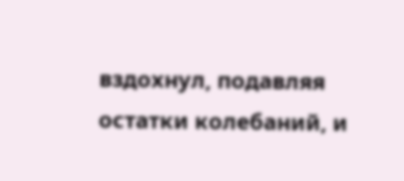вздохнул, подавляя остатки колебаний, и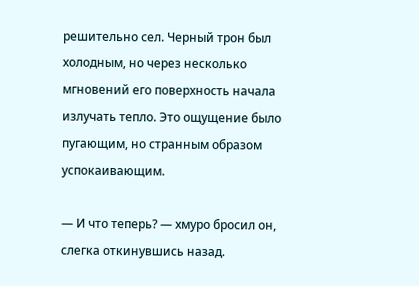решительно сел. Черный трон был холодным, но через несколько мгновений его поверхность начала излучать тепло. Это ощущение было пугающим, но странным образом успокаивающим.

— И что теперь? — хмуро бросил он, слегка откинувшись назад.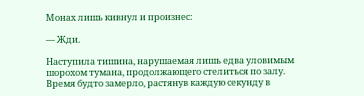Монах лишь кивнул и произнес:

— Жди.

Наступила тишина, нарушаемая лишь едва уловимым шорохом тумана, продолжающего стелиться по залу. Время будто замерло, растянув каждую секунду в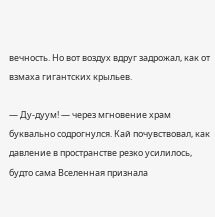вечность. Но вот воздух вдруг задрожал, как от взмаха гигантских крыльев.

— Ду-дуум! — через мгновение храм буквально содрогнулся. Кай почувствовал, как давление в пространстве резко усилилось, будто сама Вселенная признала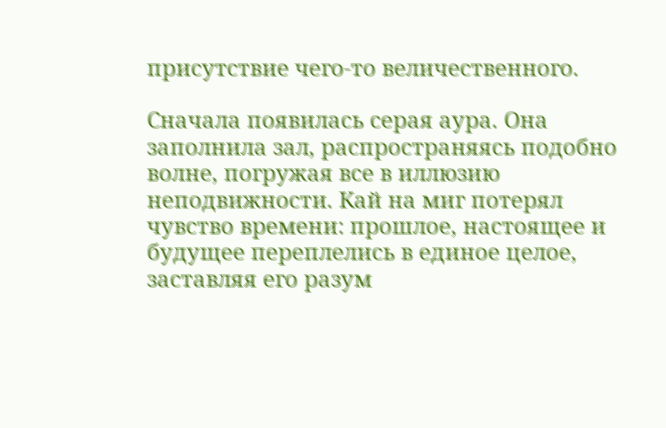присутствие чего-то величественного.

Сначала появилась серая аура. Она заполнила зал, распространяясь подобно волне, погружая все в иллюзию неподвижности. Кай на миг потерял чувство времени: прошлое, настоящее и будущее переплелись в единое целое, заставляя его разум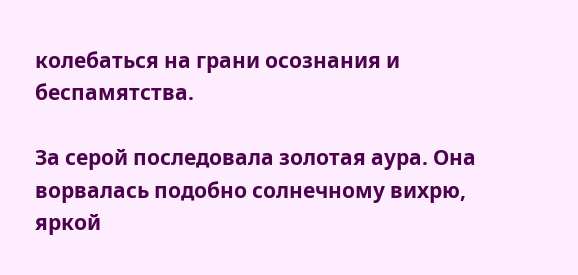колебаться на грани осознания и беспамятства.

За серой последовала золотая аура. Она ворвалась подобно солнечному вихрю, яркой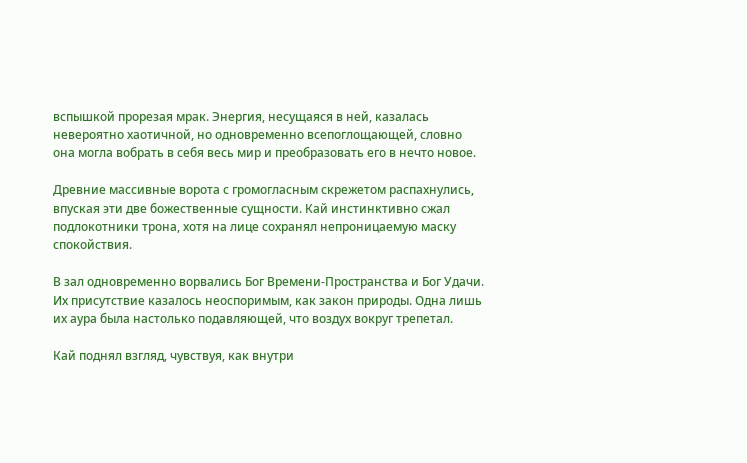вспышкой прорезая мрак. Энергия, несущаяся в ней, казалась невероятно хаотичной, но одновременно всепоглощающей, словно она могла вобрать в себя весь мир и преобразовать его в нечто новое.

Древние массивные ворота с громогласным скрежетом распахнулись, впуская эти две божественные сущности. Кай инстинктивно сжал подлокотники трона, хотя на лице сохранял непроницаемую маску спокойствия.

В зал одновременно ворвались Бог Времени-Пространства и Бог Удачи. Их присутствие казалось неоспоримым, как закон природы. Одна лишь их аура была настолько подавляющей, что воздух вокруг трепетал.

Кай поднял взгляд, чувствуя, как внутри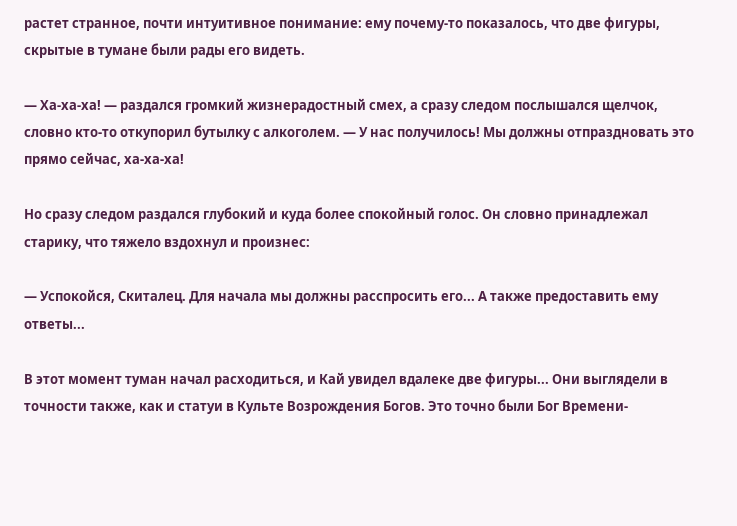растет странное, почти интуитивное понимание: ему почему-то показалось, что две фигуры, скрытые в тумане были рады его видеть.

— Ха-ха-ха! — раздался громкий жизнерадостный смех, а сразу следом послышался щелчок, словно кто-то откупорил бутылку с алкоголем. — У нас получилось! Мы должны отпраздновать это прямо сейчас, ха-ха-ха!

Но сразу следом раздался глубокий и куда более спокойный голос. Он словно принадлежал старику, что тяжело вздохнул и произнес:

— Успокойся, Скиталец. Для начала мы должны расспросить его... А также предоставить ему ответы...

В этот момент туман начал расходиться, и Кай увидел вдалеке две фигуры... Они выглядели в точности также, как и статуи в Культе Возрождения Богов. Это точно были Бог Времени-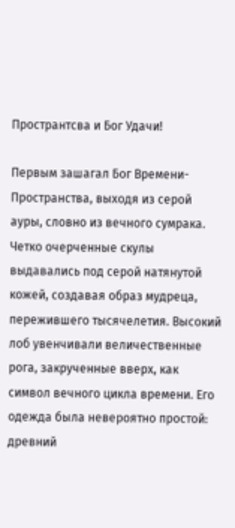Пространтсва и Бог Удачи!

Первым зашагал Бог Времени-Пространства, выходя из серой ауры, словно из вечного сумрака. Четко очерченные скулы выдавались под серой натянутой кожей, создавая образ мудреца, пережившего тысячелетия. Высокий лоб увенчивали величественные рога, закрученные вверх, как символ вечного цикла времени. Его одежда была невероятно простой: древний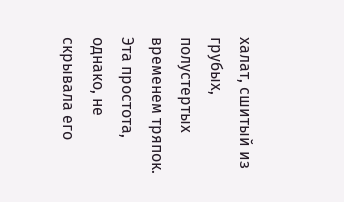халат, сшитый из грубых, полустертых временем тряпок. Эта простота, однако, не скрывала его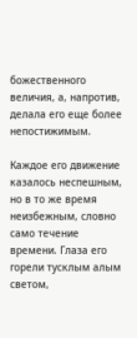божественного величия, а, напротив, делала его еще более непостижимым.

Каждое его движение казалось неспешным, но в то же время неизбежным, словно само течение времени. Глаза его горели тусклым алым светом,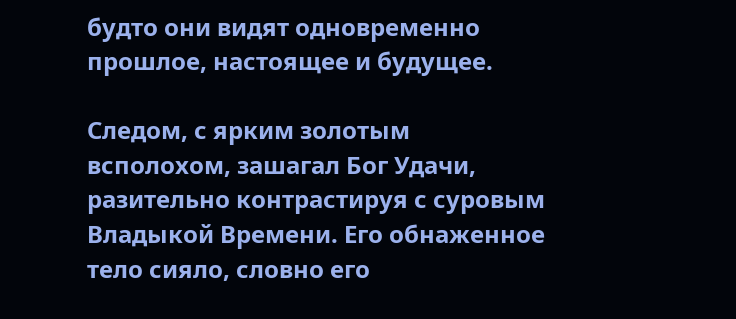будто они видят одновременно прошлое, настоящее и будущее.

Следом, с ярким золотым всполохом, зашагал Бог Удачи, разительно контрастируя с суровым Владыкой Времени. Его обнаженное тело сияло, словно его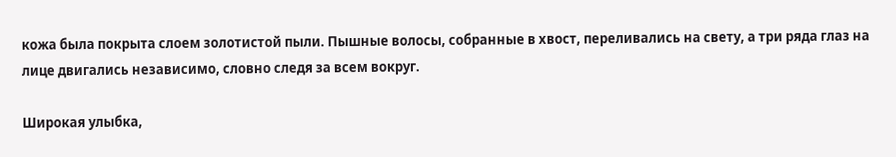кожа была покрыта слоем золотистой пыли. Пышные волосы, собранные в хвост, переливались на свету, а три ряда глаз на лице двигались независимо, словно следя за всем вокруг.

Широкая улыбка,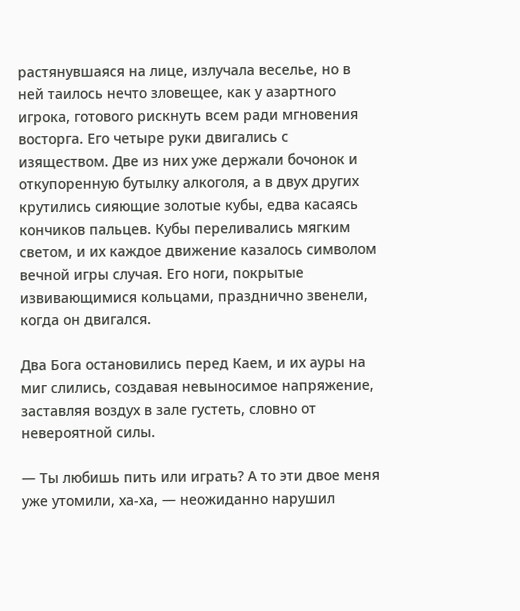растянувшаяся на лице, излучала веселье, но в ней таилось нечто зловещее, как у азартного игрока, готового рискнуть всем ради мгновения восторга. Его четыре руки двигались с изяществом. Две из них уже держали бочонок и откупоренную бутылку алкоголя, а в двух других крутились сияющие золотые кубы, едва касаясь кончиков пальцев. Кубы переливались мягким светом, и их каждое движение казалось символом вечной игры случая. Его ноги, покрытые извивающимися кольцами, празднично звенели, когда он двигался.

Два Бога остановились перед Каем, и их ауры на миг слились, создавая невыносимое напряжение, заставляя воздух в зале густеть, словно от невероятной силы.

— Ты любишь пить или играть? А то эти двое меня уже утомили, ха-ха, — неожиданно нарушил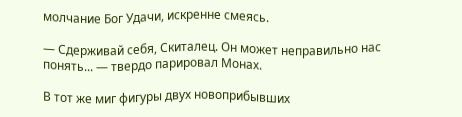молчание Бог Удачи, искренне смеясь.

— Сдерживай себя, Скиталец. Он может неправильно нас понять... — твердо парировал Монах.

В тот же миг фигуры двух новоприбывших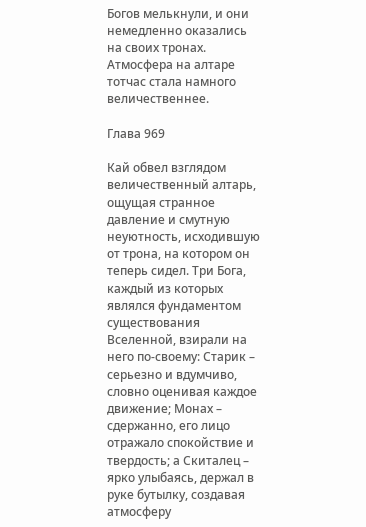Богов мелькнули, и они немедленно оказались на своих тронах. Атмосфера на алтаре тотчас стала намного величественнее.

Глава 969

Кай обвел взглядом величественный алтарь, ощущая странное давление и смутную неуютность, исходившую от трона, на котором он теперь сидел. Три Бога, каждый из которых являлся фундаментом существования Вселенной, взирали на него по-своему: Старик – серьезно и вдумчиво, словно оценивая каждое движение; Монах – сдержанно, его лицо отражало спокойствие и твердость; а Скиталец – ярко улыбаясь, держал в руке бутылку, создавая атмосферу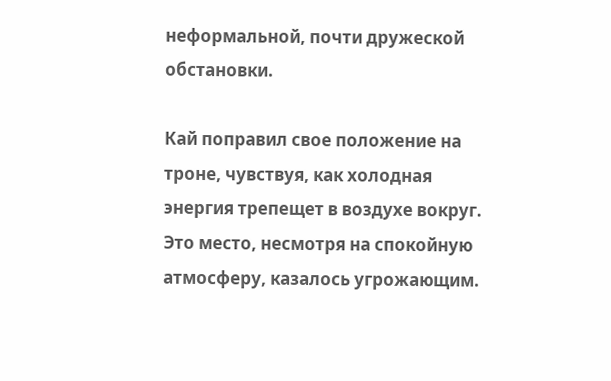неформальной, почти дружеской обстановки.

Кай поправил свое положение на троне, чувствуя, как холодная энергия трепещет в воздухе вокруг. Это место, несмотря на спокойную атмосферу, казалось угрожающим.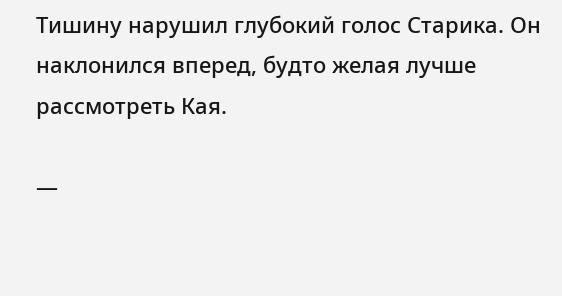Тишину нарушил глубокий голос Старика. Он наклонился вперед, будто желая лучше рассмотреть Кая.

—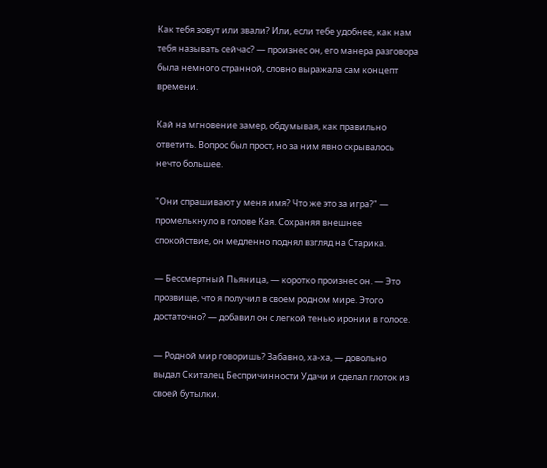Как тебя зовут или звали? Или, если тебе удобнее, как нам тебя называть сейчас? — произнес он, его манера разговора была немного странной, словно выражала сам концепт времени.

Кай на мгновение замер, обдумывая, как правильно ответить. Вопрос был прост, но за ним явно скрывалось нечто большее.

"Они спрашивают у меня имя? Что же это за игра?" — промелькнуло в голове Кая. Сохраняя внешнее спокойствие, он медленно поднял взгляд на Старика.

— Бессмертный Пьяница, — коротко произнес он. — Это прозвище, что я получил в своем родном мире. Этого достаточно? — добавил он с легкой тенью иронии в голосе.

— Родной мир говоришь? Забавно, ха-ха, — довольно выдал Скиталец Беспричинности Удачи и сделал глоток из своей бутылки.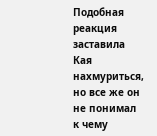Подобная реакция заставила Кая нахмуриться, но все же он не понимал к чему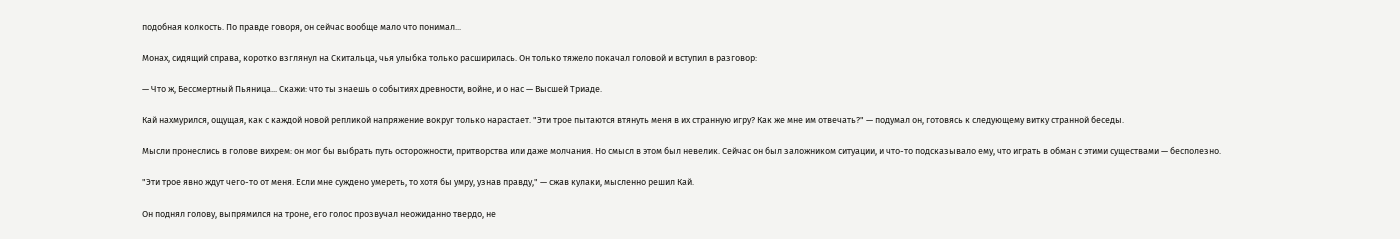подобная колкость. По правде говоря, он сейчас вообще мало что понимал...

Монах, сидящий справа, коротко взглянул на Скитальца, чья улыбка только расширилась. Он только тяжело покачал головой и вступил в разговор:

— Что ж, Бессмертный Пьяница... Скажи: что ты знаешь о событиях древности, войне, и о нас — Высшей Триаде.

Кай нахмурился, ощущая, как с каждой новой репликой напряжение вокруг только нарастает. "Эти трое пытаются втянуть меня в их странную игру? Как же мне им отвечать?" — подумал он, готовясь к следующему витку странной беседы.

Мысли пронеслись в голове вихрем: он мог бы выбрать путь осторожности, притворства или даже молчания. Но смысл в этом был невелик. Сейчас он был заложником ситуации, и что-то подсказывало ему, что играть в обман с этими существами — бесполезно.

"Эти трое явно ждут чего-то от меня. Если мне суждено умереть, то хотя бы умру, узнав правду," — сжав кулаки, мысленно решил Кай.

Он поднял голову, выпрямился на троне, его голос прозвучал неожиданно твердо, не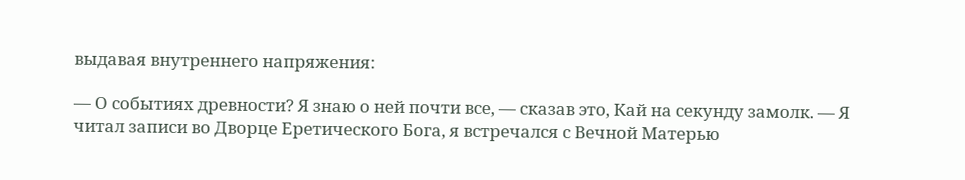выдавая внутреннего напряжения:

— О событиях древности? Я знаю о ней почти все, — сказав это, Кай на секунду замолк. — Я читал записи во Дворце Еретического Бога, я встречался с Вечной Матерью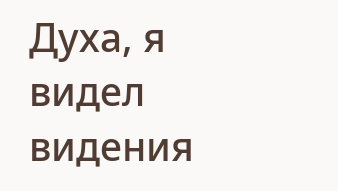Духа, я видел видения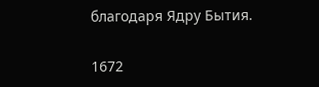благодаря Ядру Бытия.

1672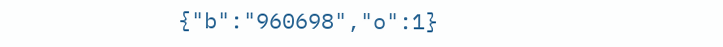{"b":"960698","o":1}